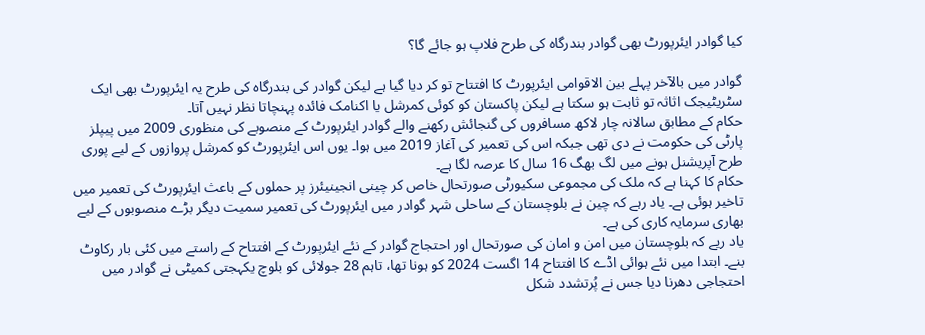کیا گوادر ایئرپورٹ بھی گوادر بندرگاہ کی طرح فلاپ ہو جائے گا؟

گوادر میں بالآخر پہلے بین الاقوامی ایئرپورٹ کا افتتاح تو کر دیا گیا ہے لیکن گوادر کی بندرگاہ کی طرح یہ ایئرپورٹ بھی ایک سٹریٹیجک اثاثہ تو ثابت ہو سکتا ہے لیکن پاکستان کو کوئی کمرشل یا اکنامک فائدہ پہنچاتا نظر نہیں آتا۔
حکام کے مطابق سالانہ چار لاکھ مسافروں کی گنجائش رکھنے والے گوادر ایئرپورٹ کے منصوبے کی منظوری 2009 میں پیپلز پارٹی کی حکومت نے دی تھی جبکہ اس کی تعمیر کی آغاز 2019 میں ہوا۔ یوں اس ایئرپورٹ کو کمرشل پروازوں کے لیے پوری طرح آپریشنل ہونے میں لگ بھگ 16 سال کا عرصہ لگا ہے۔
حکام کا کہنا ہے کہ ملک کی مجموعی سکیورٹی صورتحال خاص کر چینی انجینیئرز پر حملوں کے باعث ایئرپورٹ کی تعمیر میں تاخیر ہوئی ہے۔ یاد رہے کہ چین نے بلوچستان کے ساحلی شہر گوادر میں ایئرپورٹ کی تعمیر سمیت دیگر بڑے منصوبوں کے لیے بھاری سرمایہ کاری کی ہے۔
یاد ریے کہ بلوچستان میں امن و امان کی صورتحال اور احتجاج گوادر کے نئے ایئرپورٹ کے افتتاح کے راستے میں کئی بار رکاوٹ بنے۔ ابتدا میں نئے ہوائی اڈے کا افتتاح 14 اگست 2024 کو ہونا تھا، تاہم 28 جولائی کو بلوچ یکہجتی کمیٹی نے گوادر میں احتجاجی دھرنا دیا جس نے پُرتشدد شکل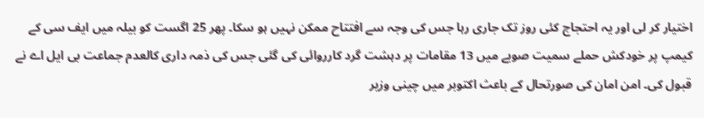اختیار کر لی اور یہ احتجاج کئی روز تک جاری رہا جس کی وجہ سے افتتاح ممکن نہیں ہو سکا۔ پھر 25 اگست کو بیلہ میں ایف سی کے کیمپ پر خودکش حملے سمیت صوبے میں 13 مقامات پر دہشت گرد کارروائی کی گئی جس کی ذمہ داری کالعدم جماعت بی ایل اے نے قبول کی۔ امن امان کی صورتحال کے باعث اکتوبر میں چینی وزیر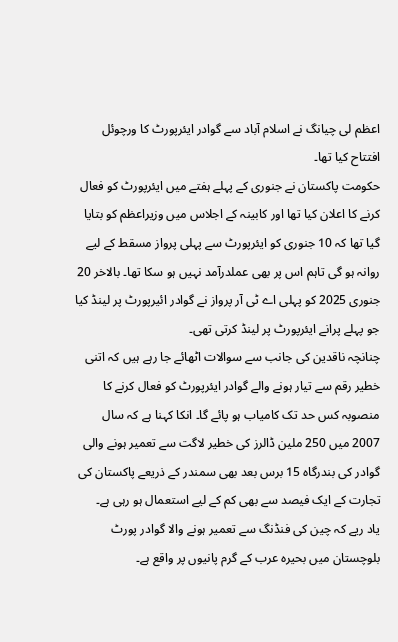اعظم لی چیانگ نے اسلام آباد سے گوادر ایئرپورٹ کا ورچوئل افتتاح کیا تھا۔
حکومت پاکستان نے جنوری کے پہلے ہفتے میں ایئرپورٹ کو فعال کرنے کا اعلان کیا تھا اور کابینہ کے اجلاس میں وزیراعظم کو بتایا گیا تھا کہ 10 جنوری کو ایئرپورٹ سے پہلی پرواز مسقط کے لیے روانہ ہو گی تاہم اس پر بھی عملدرآمد نہیں ہو سکا تھا۔ بالاخر 20 جنوری 2025 کو پہلی اے ٹی آر پرواز نے گوادر ائیرپورٹ پر لینڈ کیا جو پہلے پرانے ایئرپورٹ پر لینڈ کرتی تھی۔
چنانچہ ناقدین کی جانب سے سوالات اٹھائے جا رہے ہیں کہ اتنی خطیر رقم سے تیار ہونے والے گوادر ایئرپورٹ کو فعال کرنے کا منصوبہ کس حد تک کامیاب ہو پائے گا۔ انکا کہنا ہے کہ سال 2007 میں 250 ملین ڈالرز کی خطیر لاگت سے تعمیر ہونے والی گوادر کی بندرگاہ 15 برس بعد بھی سمندر کے ذریعے پاکستان کی تجارت کے ایک فیصد سے بھی کم کے لیے استعمال ہو رہی ہے۔
یاد ریے کہ چین کی فنڈنگ سے تعمیر ہونے والا گوادر پورٹ بلوچستان میں بحیرہ عرب کے گرم پانیوں پر واقع ہے۔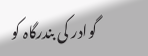گوادر کی بندرگاہ کو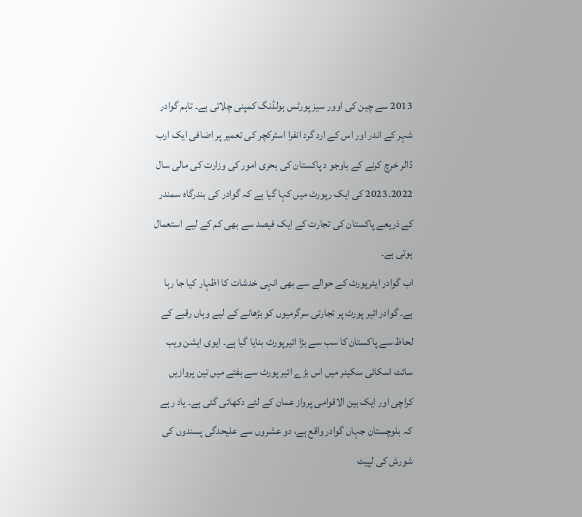2013 سے چین کی اوور سیز پورٹس ہولڈنگ کمپنی چلاتی ہے۔ تاہم گوادر شہر کے اندر اور اس کے ارد گرد انفرا اسٹرکچر کی تعمیر پر اضافی ایک ارب ڈالر خرچ کرنے کے باوجو د پاکستان کی بحری امور کی وزارت کی مالی سال 2022۔2023 کی ایک رپورٹ میں کہا گیا ہے کہ گوادر کی بندرگاہ سمندر کے ذریعے پاکستان کی تجارت کے ایک فیصد سے بھی کم کے لیے استعمال ہوتی ہے۔
اب گوادر ایئرپورٹ کے حوالے سے بھی انہی خدشات کا اظہار کیا جا رہا ہے۔ گوادر ائیر پورٹ پر تجارتی سرگرمیوں کو بڑھانے کے لیے وہاں رقبے کے لحاظ سے پاکستان کا سب سے بڑا ائیرپورٹ بنایا گیا ہے۔ ایوی ایشن ویب سائٹ اسکائی سکینر میں اس بڑے ائیر پورٹ سے ہفتے میں تین پروازیں کراچی اور ایک بین الاقوامی پرواز عمان کے لئے دکھائی گئی ہے۔ یاد رہے کہ بلوچستان جہاں گوادر واقع ہے، دو عشروں سے علیحدگی پسندوں کی شورش کی لپیٹ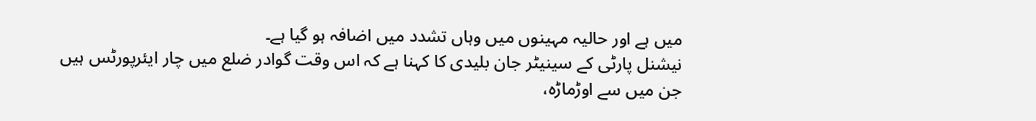میں ہے اور حالیہ مہینوں میں وہاں تشدد میں اضافہ ہو گیا ہے۔
نیشنل پارٹی کے سینیٹر جان بلیدی کا کہنا ہے کہ اس وقت گوادر ضلع میں چار ایئرپورٹس ہیں جن میں سے اوڑماڑہ،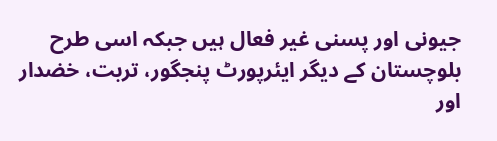جیونی اور پسنی غیر فعال ہیں جبکہ اسی طرح بلوچستان کے دیگر ایئرپورٹ پنجگور، تربت، خضدار اور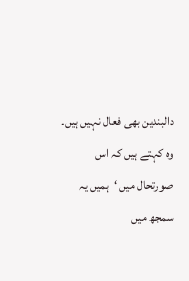دالبندین بھی فعال نہیں ہیں۔ وہ کہتے ہیں کہ اس صورتحال میں ‘ہمیں یہ سمجھ میں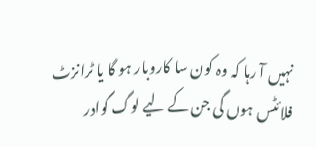نہیں آ رہا کہ وہ کون سا کاروبار ہو گا یا ٹرانزٹ فلائٹس ہوں گی جن کے لیے لوگ گوادر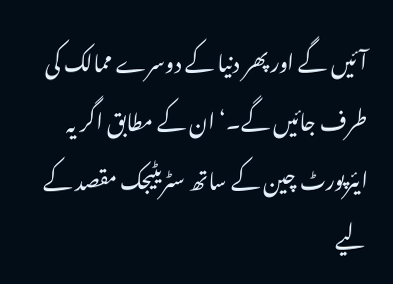آئیں گے اور پھر دنیا کے دوسرے ممالک کی طرف جائیں گے۔‘ ان کے مطابق اگر یہ ایئرپورٹ چین کے ساتھ سٹریٹیجک مقصد کے لیے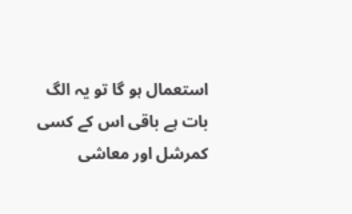استعمال ہو گا تو یہ الگ بات ہے باقی اس کے کسی کمرشل اور معاشی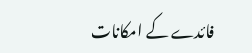فائدے کے امکانات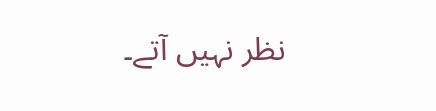نظر نہیں آتے۔